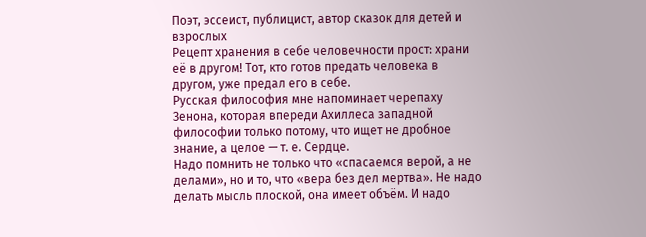Поэт, эссеист, публицист, автор сказок для детей и взрослых
Рецепт хранения в себе человечности прост: храни её в другом! Тот, кто готов предать человека в другом, уже предал его в себе.
Русская философия мне напоминает черепаху Зенона, которая впереди Ахиллеса западной философии только потому, что ищет не дробное знание, а целое — т. е. Сердце.
Надо помнить не только что «спасаемся верой, а не делами», но и то, что «вера без дел мертва». Не надо делать мысль плоской, она имеет объём. И надо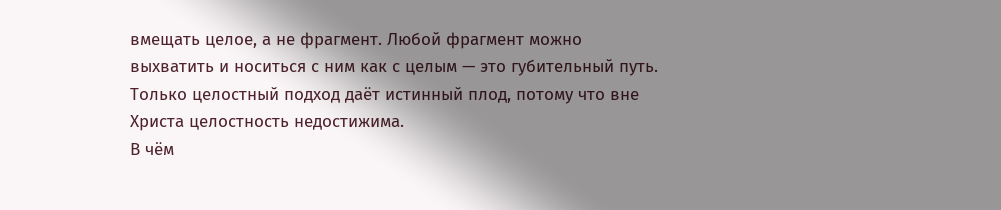вмещать целое, а не фрагмент. Любой фрагмент можно выхватить и носиться с ним как с целым — это губительный путь. Только целостный подход даёт истинный плод, потому что вне Христа целостность недостижима.
В чём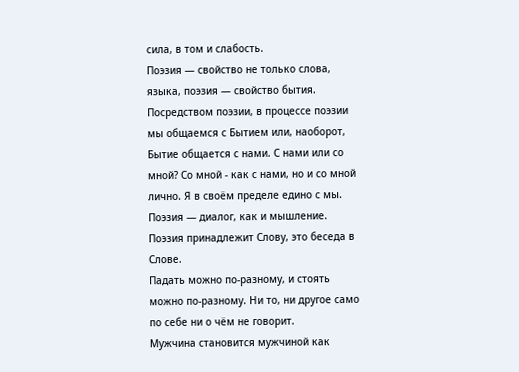сила, в том и слабость.
Поэзия — свойство не только слова, языка, поэзия — свойство бытия. Посредством поэзии, в процессе поэзии мы общаемся с Бытием или, наоборот, Бытие общается с нами. С нами или со мной? Со мной - как с нами, но и со мной лично. Я в своём пределе едино с мы.
Поэзия — диалог, как и мышление. Поэзия принадлежит Слову, это беседа в Слове.
Падать можно по-разному, и стоять можно по-разному. Ни то, ни другое само по себе ни о чём не говорит.
Мужчина становится мужчиной как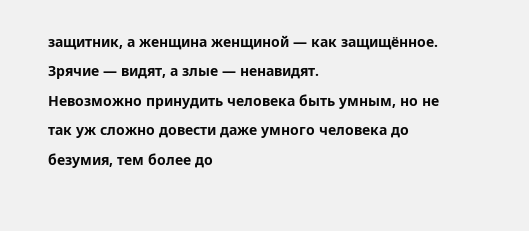защитник, а женщина женщиной — как защищённое.
Зрячие — видят, а злые — ненавидят.
Невозможно принудить человека быть умным, но не так уж сложно довести даже умного человека до безумия, тем более до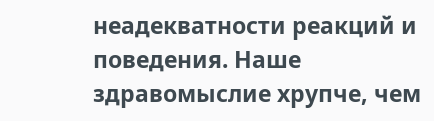неадекватности реакций и поведения. Наше здравомыслие хрупче, чем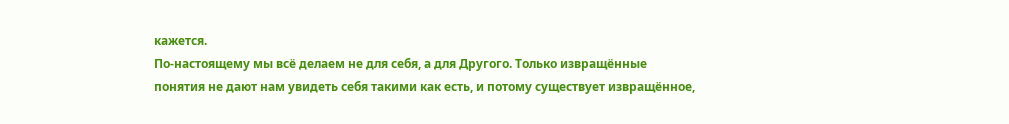кажется.
По-настоящему мы всё делаем не для себя, а для Другого. Только извращённые понятия не дают нам увидеть себя такими как есть, и потому существует извращённое,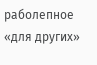раболепное «для других»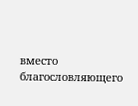вместо благословляющего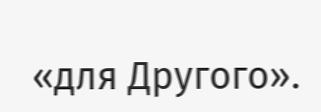«для Другого».